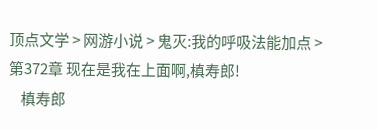顶点文学 > 网游小说 > 鬼灭:我的呼吸法能加点 > 第372章 现在是我在上面啊,槙寿郎!
    槙寿郎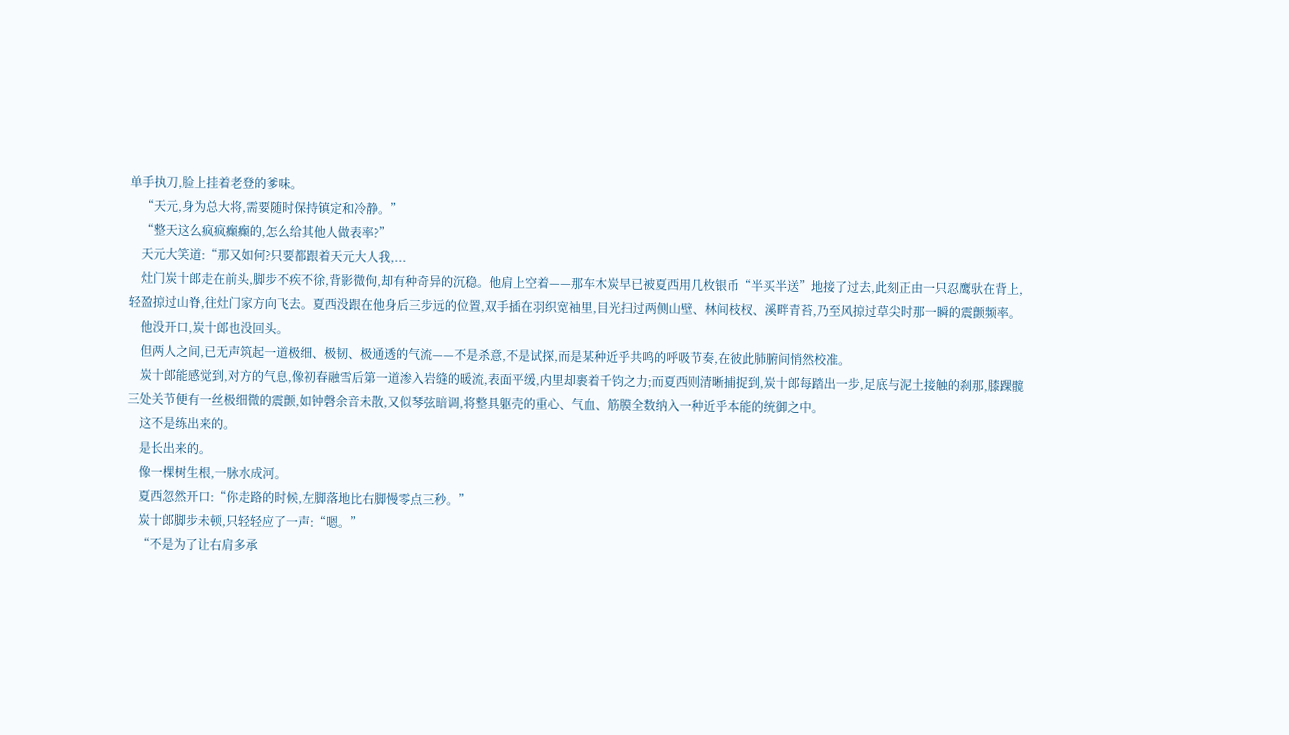单手执刀,脸上挂着老登的爹味。
    “天元,身为总大将,需要随时保持镇定和冷静。”
    “整天这么疯疯癫癫的,怎么给其他人做表率?”
    天元大笑道:“那又如何?只要都跟着天元大人我,...
    灶门炭十郎走在前头,脚步不疾不徐,背影微佝,却有种奇异的沉稳。他肩上空着——那车木炭早已被夏西用几枚银币“半买半送”地接了过去,此刻正由一只忍鹰驮在背上,轻盈掠过山脊,往灶门家方向飞去。夏西没跟在他身后三步远的位置,双手插在羽织宽袖里,目光扫过两侧山壁、林间枝杈、溪畔青苔,乃至风掠过草尖时那一瞬的震颤频率。
    他没开口,炭十郎也没回头。
    但两人之间,已无声筑起一道极细、极韧、极通透的气流——不是杀意,不是试探,而是某种近乎共鸣的呼吸节奏,在彼此肺腑间悄然校准。
    炭十郎能感觉到,对方的气息,像初春融雪后第一道渗入岩缝的暖流,表面平缓,内里却裹着千钧之力;而夏西则清晰捕捉到,炭十郎每踏出一步,足底与泥土接触的刹那,膝踝髋三处关节便有一丝极细微的震颤,如钟磬余音未散,又似琴弦暗调,将整具躯壳的重心、气血、筋膜全数纳入一种近乎本能的统御之中。
    这不是练出来的。
    是长出来的。
    像一棵树生根,一脉水成河。
    夏西忽然开口:“你走路的时候,左脚落地比右脚慢零点三秒。”
    炭十郎脚步未顿,只轻轻应了一声:“嗯。”
    “不是为了让右肩多承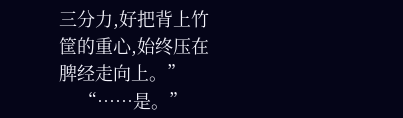三分力,好把背上竹筐的重心,始终压在脾经走向上。”
    “……是。”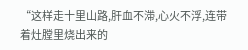“这样走十里山路,肝血不滞,心火不浮,连带着灶膛里烧出来的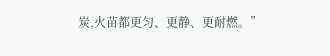炭,火苗都更匀、更静、更耐燃。”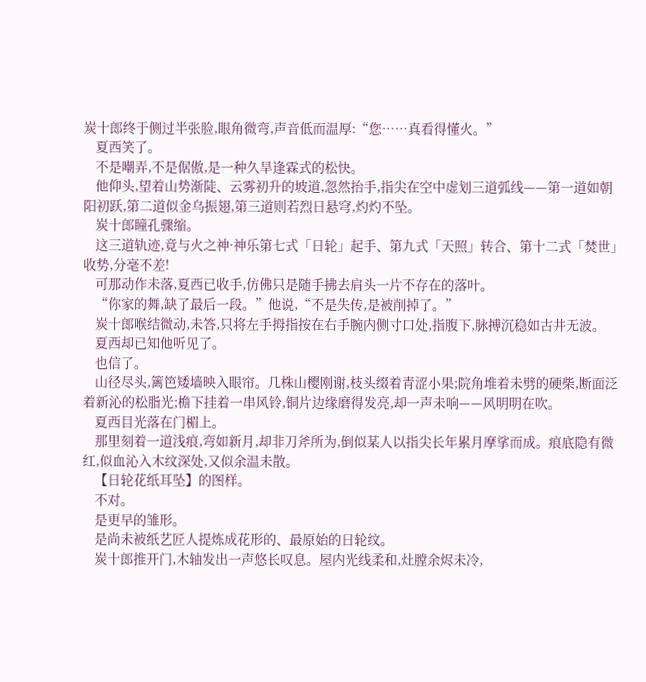炭十郎终于侧过半张脸,眼角微弯,声音低而温厚:“您……真看得懂火。”
    夏西笑了。
    不是嘲弄,不是倨傲,是一种久旱逢霖式的松快。
    他仰头,望着山势渐陡、云雾初升的坡道,忽然抬手,指尖在空中虚划三道弧线——第一道如朝阳初跃,第二道似金乌振翅,第三道则若烈日悬穹,灼灼不坠。
    炭十郎瞳孔骤缩。
    这三道轨迹,竟与火之神·神乐第七式「日轮」起手、第九式「天照」转合、第十二式「焚世」收势,分毫不差!
    可那动作未落,夏西已收手,仿佛只是随手拂去肩头一片不存在的落叶。
    “你家的舞,缺了最后一段。”他说,“不是失传,是被削掉了。”
    炭十郎喉结微动,未答,只将左手拇指按在右手腕内侧寸口处,指腹下,脉搏沉稳如古井无波。
    夏西却已知他听见了。
    也信了。
    山径尽头,篱笆矮墙映入眼帘。几株山樱刚谢,枝头缀着青涩小果;院角堆着未劈的硬柴,断面泛着新沁的松脂光;檐下挂着一串风铃,铜片边缘磨得发亮,却一声未响——风明明在吹。
    夏西目光落在门楣上。
    那里刻着一道浅痕,弯如新月,却非刀斧所为,倒似某人以指尖长年累月摩挲而成。痕底隐有微红,似血沁入木纹深处,又似余温未散。
    【日轮花纸耳坠】的图样。
    不对。
    是更早的雏形。
    是尚未被纸艺匠人提炼成花形的、最原始的日轮纹。
    炭十郎推开门,木轴发出一声悠长叹息。屋内光线柔和,灶膛余烬未冷,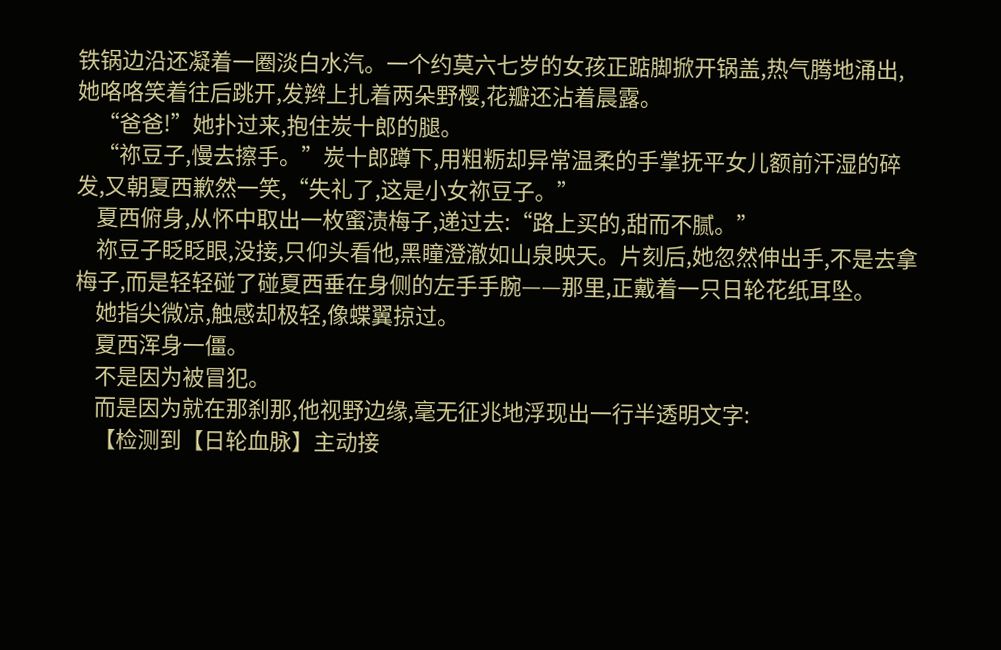铁锅边沿还凝着一圈淡白水汽。一个约莫六七岁的女孩正踮脚掀开锅盖,热气腾地涌出,她咯咯笑着往后跳开,发辫上扎着两朵野樱,花瓣还沾着晨露。
    “爸爸!”她扑过来,抱住炭十郎的腿。
    “祢豆子,慢去擦手。”炭十郎蹲下,用粗粝却异常温柔的手掌抚平女儿额前汗湿的碎发,又朝夏西歉然一笑,“失礼了,这是小女祢豆子。”
    夏西俯身,从怀中取出一枚蜜渍梅子,递过去:“路上买的,甜而不腻。”
    祢豆子眨眨眼,没接,只仰头看他,黑瞳澄澈如山泉映天。片刻后,她忽然伸出手,不是去拿梅子,而是轻轻碰了碰夏西垂在身侧的左手手腕——那里,正戴着一只日轮花纸耳坠。
    她指尖微凉,触感却极轻,像蝶翼掠过。
    夏西浑身一僵。
    不是因为被冒犯。
    而是因为就在那刹那,他视野边缘,毫无征兆地浮现出一行半透明文字:
    【检测到【日轮血脉】主动接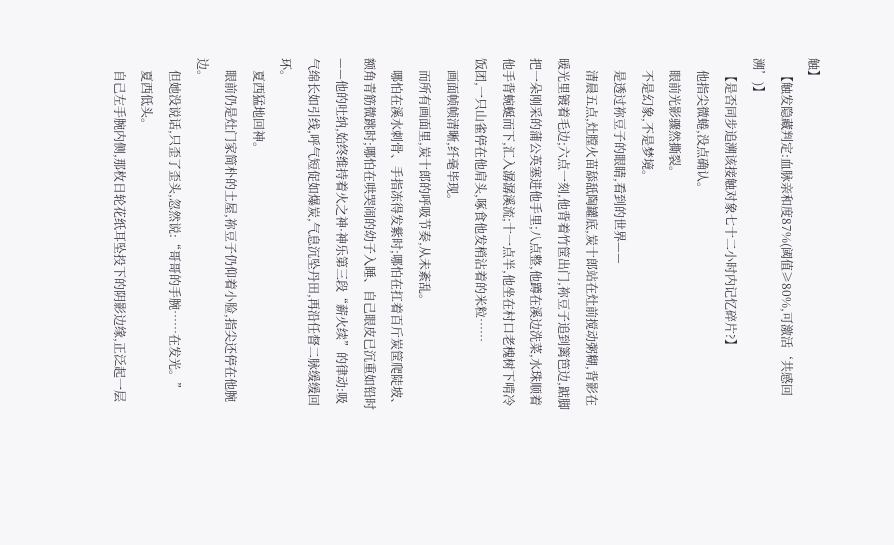触】
    【触发隐藏判定:血脉亲和度87%(阈值≥80%,可激活‘共感回溯’)】
    【是否同步追溯该接触对象七十二小时内记忆碎片?】
    他指尖微蜷,没点确认。
    眼前光影骤然撕裂。
    不是幻象,不是梦境。
    是透过祢豆子的眼睛,看到的世界——
    清晨五点,灶膛火苗舔舐陶罐底,炭十郎站在灶前搅动粥糊,背影在暖光里镀着毛边;六点一刻,他背着竹筐出门,祢豆子追到篱笆边,踮脚把一朵刚采的蒲公英塞进他手里;八点整,他蹲在溪边洗菜,水珠顺着他手背蜿蜒而下,汇入潺潺溪流;十一点半,他坐在村口老槐树下啃冷饭团,一只山雀停在他肩头,啄食他发梢沾着的米粒……
    画面帧帧清晰,纤毫毕现。
    而所有画面里,炭十郎的呼吸节奏,从未紊乱。
    哪怕在溪水刺骨、手指冻得发紫时;哪怕在扛着百斤炭筐爬陡坡、额角青筋微跳时;哪怕在哄哭闹的幼子入睡、自己眼皮已沉重如铅时——他的吐纳,始终维持着火之神·神乐第三段“薪火续”的律动:吸气绵长如引线,呼气短促如爆炭,气息沉坠丹田,再沿任督二脉缓缓回环。
    夏西猛地回神。
    眼前仍是灶门家简朴的土屋,祢豆子仍仰着小脸,指尖还停在他腕边。
    但她没说话,只歪了歪头,忽然说:“哥哥的手腕……在发光。”
    夏西低头。
    自己左手腕内侧,那枚日轮花纸耳坠投下的阴影边缘,正泛起一层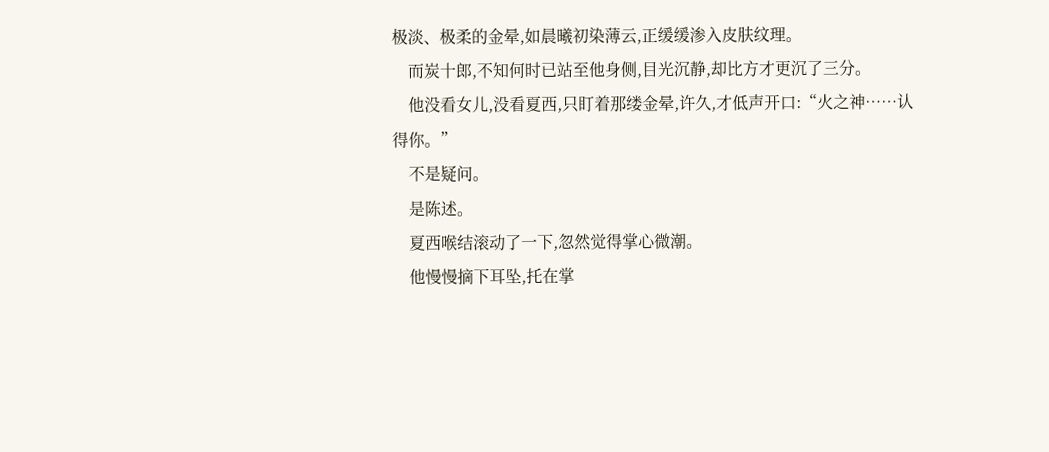极淡、极柔的金晕,如晨曦初染薄云,正缓缓渗入皮肤纹理。
    而炭十郎,不知何时已站至他身侧,目光沉静,却比方才更沉了三分。
    他没看女儿,没看夏西,只盯着那缕金晕,许久,才低声开口:“火之神……认得你。”
    不是疑问。
    是陈述。
    夏西喉结滚动了一下,忽然觉得掌心微潮。
    他慢慢摘下耳坠,托在掌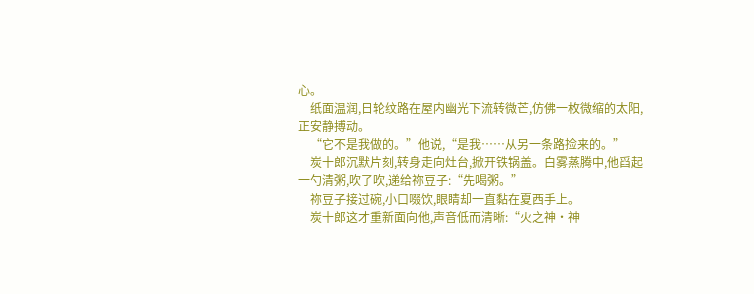心。
    纸面温润,日轮纹路在屋内幽光下流转微芒,仿佛一枚微缩的太阳,正安静搏动。
    “它不是我做的。”他说,“是我……从另一条路捡来的。”
    炭十郎沉默片刻,转身走向灶台,掀开铁锅盖。白雾蒸腾中,他舀起一勺清粥,吹了吹,递给祢豆子:“先喝粥。”
    祢豆子接过碗,小口啜饮,眼睛却一直黏在夏西手上。
    炭十郎这才重新面向他,声音低而清晰:“火之神·神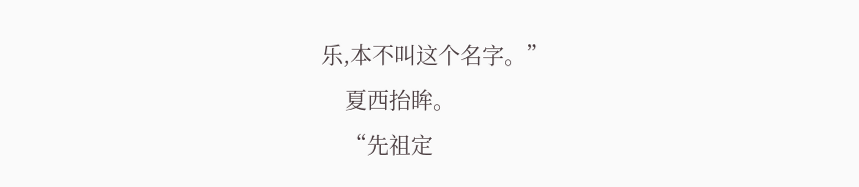乐,本不叫这个名字。”
    夏西抬眸。
    “先祖定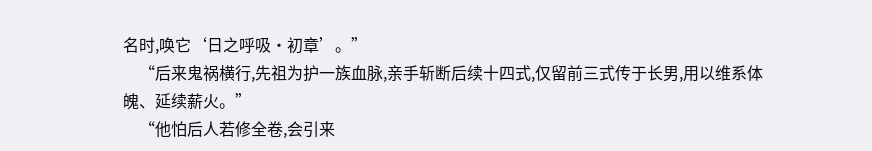名时,唤它‘日之呼吸·初章’。”
    “后来鬼祸横行,先祖为护一族血脉,亲手斩断后续十四式,仅留前三式传于长男,用以维系体魄、延续薪火。”
    “他怕后人若修全卷,会引来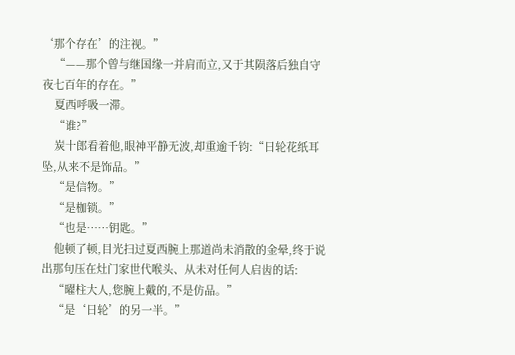‘那个存在’的注视。”
    “——那个曾与继国缘一并肩而立,又于其陨落后独自守夜七百年的存在。”
    夏西呼吸一滞。
    “谁?”
    炭十郎看着他,眼神平静无波,却重逾千钧:“日轮花纸耳坠,从来不是饰品。”
    “是信物。”
    “是枷锁。”
    “也是……钥匙。”
    他顿了顿,目光扫过夏西腕上那道尚未消散的金晕,终于说出那句压在灶门家世代喉头、从未对任何人启齿的话:
    “曜柱大人,您腕上戴的,不是仿品。”
    “是‘日轮’的另一半。”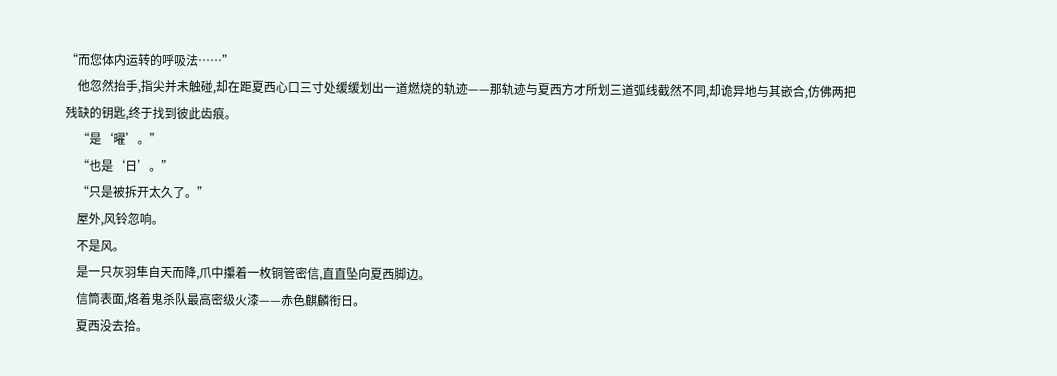“而您体内运转的呼吸法……”
    他忽然抬手,指尖并未触碰,却在距夏西心口三寸处缓缓划出一道燃烧的轨迹——那轨迹与夏西方才所划三道弧线截然不同,却诡异地与其嵌合,仿佛两把残缺的钥匙,终于找到彼此齿痕。
    “是‘曜’。”
    “也是‘日’。”
    “只是被拆开太久了。”
    屋外,风铃忽响。
    不是风。
    是一只灰羽隼自天而降,爪中攥着一枚铜管密信,直直坠向夏西脚边。
    信筒表面,烙着鬼杀队最高密级火漆——赤色麒麟衔日。
    夏西没去拾。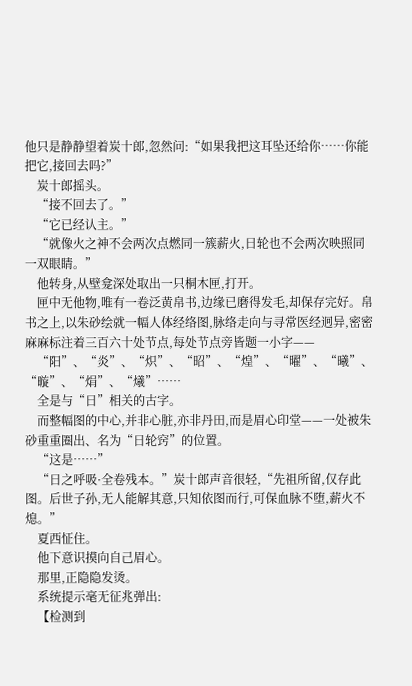他只是静静望着炭十郎,忽然问:“如果我把这耳坠还给你……你能把它,接回去吗?”
    炭十郎摇头。
    “接不回去了。”
    “它已经认主。”
    “就像火之神不会两次点燃同一簇薪火,日轮也不会两次映照同一双眼睛。”
    他转身,从壁龛深处取出一只桐木匣,打开。
    匣中无他物,唯有一卷泛黄帛书,边缘已磨得发毛,却保存完好。帛书之上,以朱砂绘就一幅人体经络图,脉络走向与寻常医经迥异,密密麻麻标注着三百六十处节点,每处节点旁皆题一小字——
    “阳”、“炎”、“炽”、“昭”、“煌”、“曜”、“曦”、“暶”、“焆”、“爔”……
    全是与“日”相关的古字。
    而整幅图的中心,并非心脏,亦非丹田,而是眉心印堂——一处被朱砂重重圈出、名为“日轮窍”的位置。
    “这是……”
    “日之呼吸·全卷残本。”炭十郎声音很轻,“先祖所留,仅存此图。后世子孙,无人能解其意,只知依图而行,可保血脉不堕,薪火不熄。”
    夏西怔住。
    他下意识摸向自己眉心。
    那里,正隐隐发烫。
    系统提示毫无征兆弹出:
    【检测到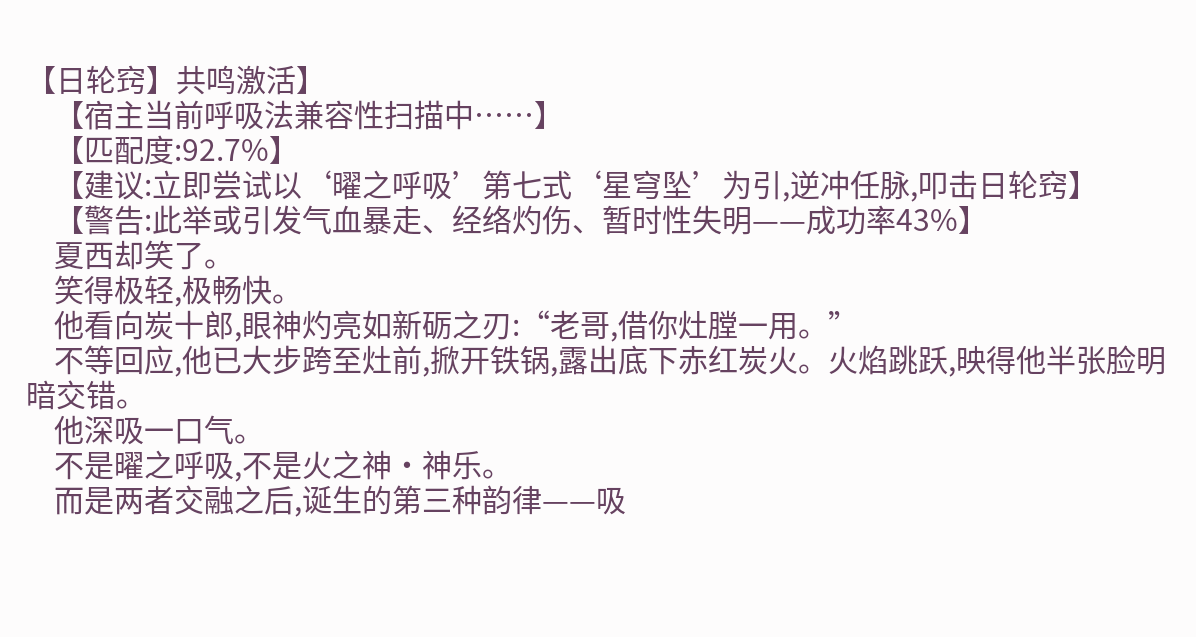【日轮窍】共鸣激活】
    【宿主当前呼吸法兼容性扫描中……】
    【匹配度:92.7%】
    【建议:立即尝试以‘曜之呼吸’第七式‘星穹坠’为引,逆冲任脉,叩击日轮窍】
    【警告:此举或引发气血暴走、经络灼伤、暂时性失明——成功率43%】
    夏西却笑了。
    笑得极轻,极畅快。
    他看向炭十郎,眼神灼亮如新砺之刃:“老哥,借你灶膛一用。”
    不等回应,他已大步跨至灶前,掀开铁锅,露出底下赤红炭火。火焰跳跃,映得他半张脸明暗交错。
    他深吸一口气。
    不是曜之呼吸,不是火之神·神乐。
    而是两者交融之后,诞生的第三种韵律——吸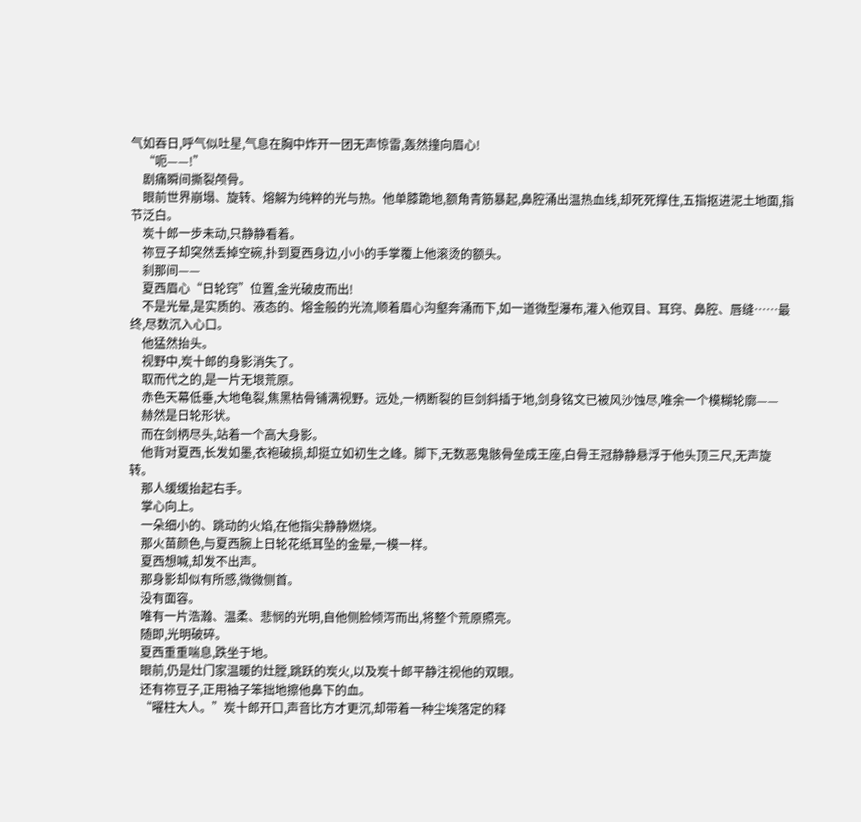气如吞日,呼气似吐星,气息在胸中炸开一团无声惊雷,轰然撞向眉心!
    “呃——!”
    剧痛瞬间撕裂颅骨。
    眼前世界崩塌、旋转、熔解为纯粹的光与热。他单膝跪地,额角青筋暴起,鼻腔涌出温热血线,却死死撑住,五指抠进泥土地面,指节泛白。
    炭十郎一步未动,只静静看着。
    祢豆子却突然丢掉空碗,扑到夏西身边,小小的手掌覆上他滚烫的额头。
    刹那间——
    夏西眉心“日轮窍”位置,金光破皮而出!
    不是光晕,是实质的、液态的、熔金般的光流,顺着眉心沟壑奔涌而下,如一道微型瀑布,灌入他双目、耳窍、鼻腔、唇缝……最终,尽数沉入心口。
    他猛然抬头。
    视野中,炭十郎的身影消失了。
    取而代之的,是一片无垠荒原。
    赤色天幕低垂,大地龟裂,焦黑枯骨铺满视野。远处,一柄断裂的巨剑斜插于地,剑身铭文已被风沙蚀尽,唯余一个模糊轮廓——
    赫然是日轮形状。
    而在剑柄尽头,站着一个高大身影。
    他背对夏西,长发如墨,衣袍破损,却挺立如初生之峰。脚下,无数恶鬼骸骨垒成王座,白骨王冠静静悬浮于他头顶三尺,无声旋转。
    那人缓缓抬起右手。
    掌心向上。
    一朵细小的、跳动的火焰,在他指尖静静燃烧。
    那火苗颜色,与夏西腕上日轮花纸耳坠的金晕,一模一样。
    夏西想喊,却发不出声。
    那身影却似有所感,微微侧首。
    没有面容。
    唯有一片浩瀚、温柔、悲悯的光明,自他侧脸倾泻而出,将整个荒原照亮。
    随即,光明破碎。
    夏西重重喘息,跌坐于地。
    眼前,仍是灶门家温暖的灶膛,跳跃的炭火,以及炭十郎平静注视他的双眼。
    还有祢豆子,正用袖子笨拙地擦他鼻下的血。
    “曜柱大人。”炭十郎开口,声音比方才更沉,却带着一种尘埃落定的释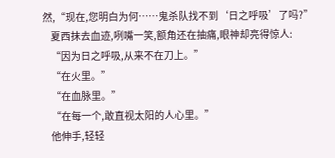然,“现在,您明白为何……鬼杀队找不到‘日之呼吸’了吗?”
    夏西抹去血迹,咧嘴一笑,额角还在抽痛,眼神却亮得惊人:
    “因为日之呼吸,从来不在刀上。”
    “在火里。”
    “在血脉里。”
    “在每一个,敢直视太阳的人心里。”
    他伸手,轻轻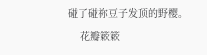碰了碰祢豆子发顶的野樱。
    花瓣簌簌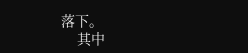落下。
    其中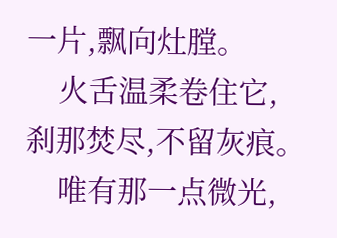一片,飘向灶膛。
    火舌温柔卷住它,刹那焚尽,不留灰痕。
    唯有那一点微光,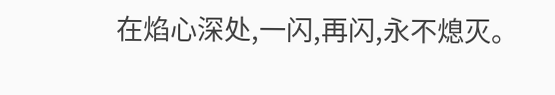在焰心深处,一闪,再闪,永不熄灭。